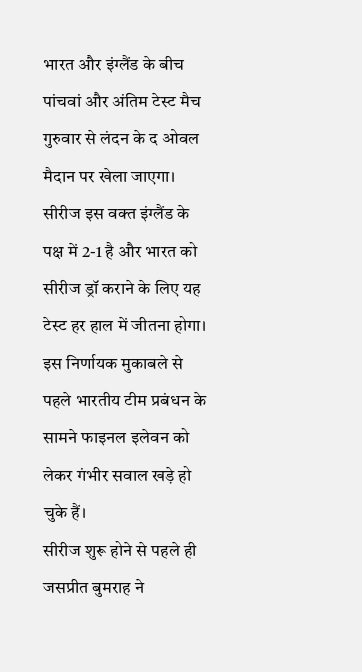भारत और इंग्लैंड के बीच पांचवां और अंतिम टेस्ट मैच गुरुवार से लंदन के द ओवल मैदान पर खेला जाएगा। सीरीज इस वक्त इंग्लैंड के पक्ष में 2-1 है और भारत को सीरीज ड्रॉ कराने के लिए यह टेस्ट हर हाल में जीतना होगा। इस निर्णायक मुकाबले से पहले भारतीय टीम प्रबंधन के सामने फाइनल इलेवन को लेकर गंभीर सवाल खड़े हो चुके हैं।
सीरीज शुरू होने से पहले ही जसप्रीत बुमराह ने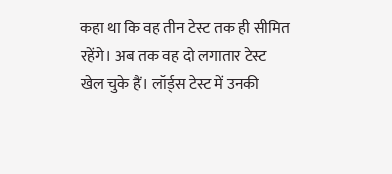कहा था कि वह तीन टेस्ट तक ही सीमित रहेंगे। अब तक वह दो लगातार टेस्ट खेल चुके हैं। लॉर्ड्स टेस्ट में उनकी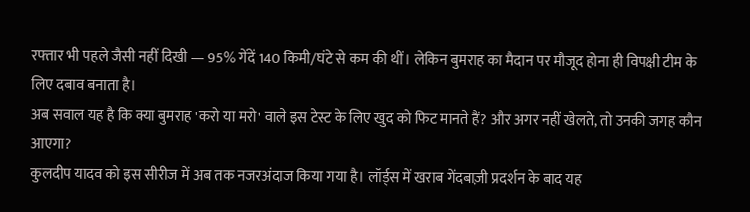रफ्तार भी पहले जैसी नहीं दिखी — 95% गेंदें 140 किमी/घंटे से कम की थीं। लेकिन बुमराह का मैदान पर मौजूद होना ही विपक्षी टीम के लिए दबाव बनाता है।
अब सवाल यह है कि क्या बुमराह 'करो या मरो' वाले इस टेस्ट के लिए खुद को फिट मानते हैं? और अगर नहीं खेलते, तो उनकी जगह कौन आएगा?
कुलदीप यादव को इस सीरीज में अब तक नजरअंदाज किया गया है। लॉर्ड्स में खराब गेंदबाज़ी प्रदर्शन के बाद यह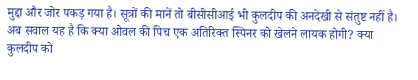मुद्दा और जोर पकड़ गया है। सूत्रों की मानें तो बीसीसीआई भी कुलदीप की अनदेखी से संतुष्ट नहीं है।
अब सवाल यह है कि क्या ओवल की पिच एक अतिरिक्त स्पिनर को खेलने लायक होगी? क्या कुलदीप को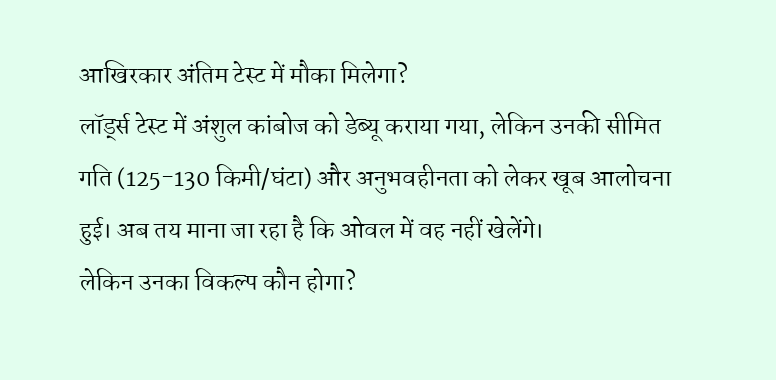आखिरकार अंतिम टेस्ट में मौका मिलेगा?
लॉर्ड्स टेस्ट में अंशुल कांबोज को डेब्यू कराया गया, लेकिन उनकी सीमित गति (125-130 किमी/घंटा) और अनुभवहीनता को लेकर खूब आलोचना हुई। अब तय माना जा रहा है कि ओवल में वह नहीं खेलेंगे।
लेकिन उनका विकल्प कौन होगा?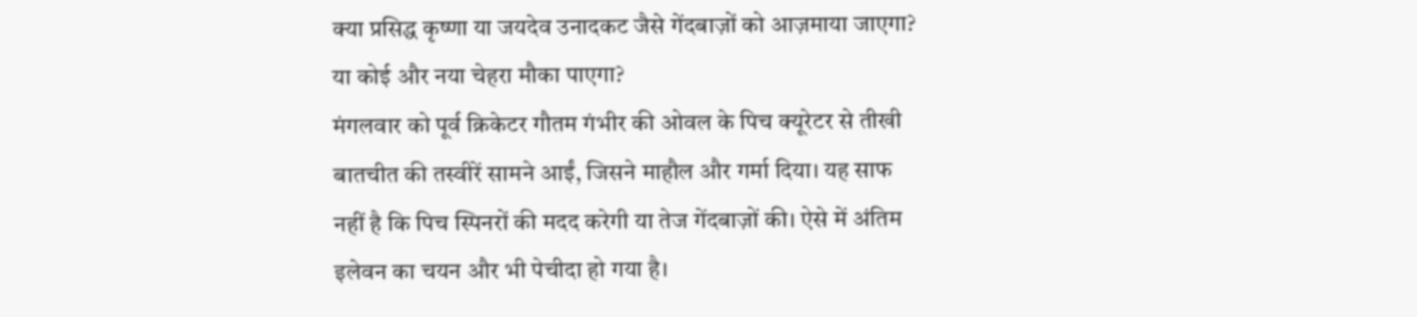क्या प्रसिद्ध कृष्णा या जयदेव उनादकट जैसे गेंदबाज़ों को आज़माया जाएगा? या कोई और नया चेहरा मौका पाएगा?
मंगलवार को पूर्व क्रिकेटर गौतम गंभीर की ओवल के पिच क्यूरेटर से तीखी बातचीत की तस्वीरें सामने आईं, जिसने माहौल और गर्मा दिया। यह साफ नहीं है कि पिच स्पिनरों की मदद करेगी या तेज गेंदबाज़ों की। ऐसे में अंतिम इलेवन का चयन और भी पेचीदा हो गया है।